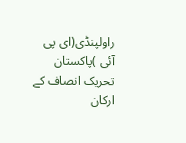راولپنڈی(ای پی آئی )پاکستان تحریک انصاف کے ارکان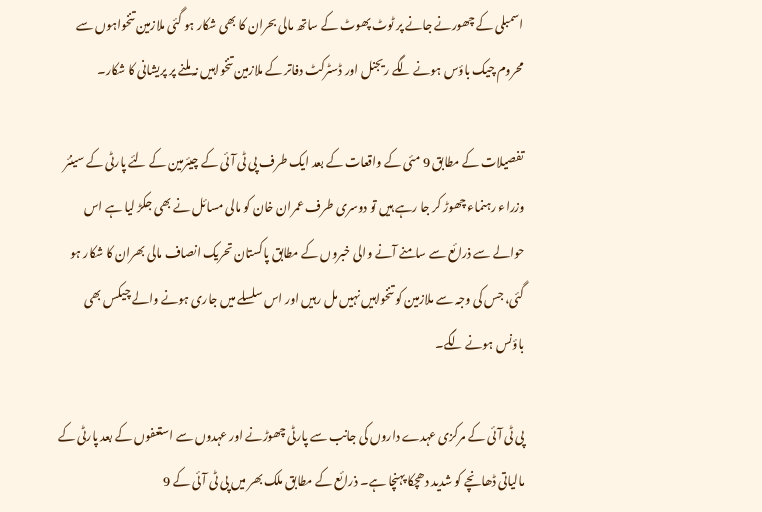اسمبلی کے چھورنے جانے پر ٹوٹ پھوٹ کے ساتھ مالی بحران کا بھی شکار ہو گئی ملازمین تنخواہوں سے محروم چیک باؤس ہونے لگے ریجنل اور ڈسٹرکٹ دفاتر کے ملازمین تنخواہیں نہ ملنے پر پریشانی کا شکار۔

تفصیلات کے مطابق 9 مئی کے واقعات کے بعد ایک طرف پی ٹی آئی کے چیئرمین کے لئے پارٹی کے سینئر وزراء رہنماء چھوڑ کر جا رہے ہیں تو دوسری طرف عمران خان کو مالی مسائل نے بھی جکڑ لیا ہے اس حوالے سے ذرائع سے سامنے آنے والی خبروں کے مطابق پاکستان تحریک انصاف مالی بھران کا شکار ہو گئی، جس کی وجہ سے ملازمین کو تنخواہیں نہیں مل رہیں اور اس سلسلے میں جاری ہونے والے چیکس بھی باؤنس ہونے لگے۔

پی ٹی آئی کے مرکزی عہدے داروں کی جانب سے پارٹی چھوڑنے اور عہدوں سے استعفوں کے بعد پارٹی کے مالیاتی ڈھانچے کو شدید دھچکا پہنچا ہے۔ ذرائع کے مطابق ملک بھر میں پی ٹی آئی کے 9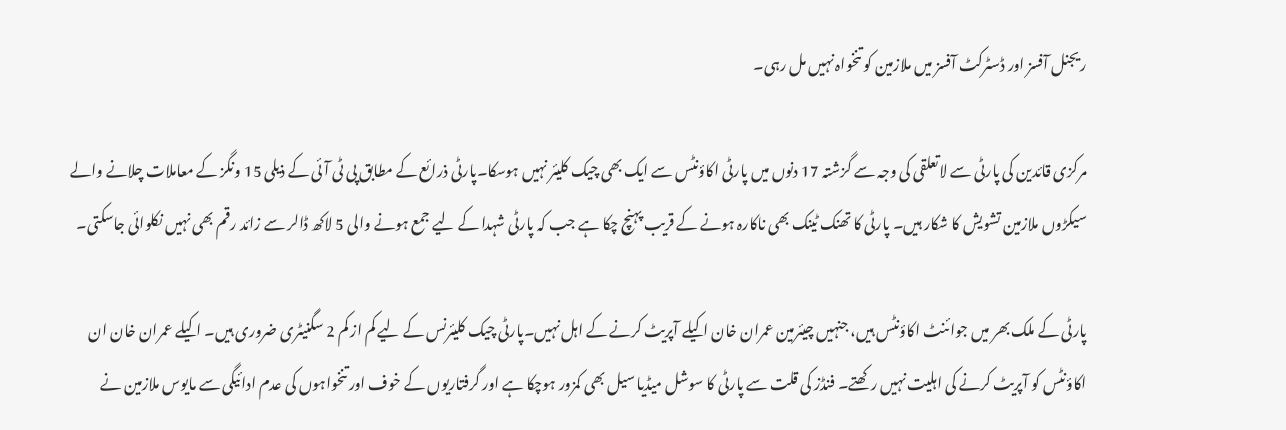ریجنل آفسز اور ڈسٹرکٹ آفسز میں ملازمین کو تنخواہ نہیں مل رہی۔

مرکزی قائدین کی پارٹی سے لاتعلقی کی وجہ سے گزشتہ 17 دنوں میں پارٹی اکاؤنٹس سے ایک بھی چیک کلیئر نہیں ہوسکا۔پارٹی ذرائع کے مطابق پی ٹی آئی کے ذیلی 15 ونگز کے معاملات چلانے والے سیکڑوں ملازمین تشویش کا شکار ہیں۔ پارٹی کا تھنک ٹینک بھی ناکارہ ہونے کے قریب پہنچ چکا ہے جب کہ پارٹی شہدا کے لیے جمع ہونے والی 5 لاکھ ڈالر سے زائد رقم بھی نہیں نکلوائی جاسکتی۔

پارٹی کے ملک بھر میں جوائنٹ اکاؤنٹس ہیں، جنہیں چیئرمین عمران خان اکیلے آپریٹ کرنے کے اہل نہیں۔پارٹی چیک کلیئرنس کے لیے کم از کم 2 سگنیٹری ضروری ہیں۔ اکیلے عمران خان ان اکاؤنٹس کو آپریٹ کرنے کی اہلیت نہیں رکھتے۔ فنڈز کی قلت سے پارٹی کا سوشل میڈیا سیل بھی کمزور ہوچکا ہے اور گرفتاریوں کے خوف اور تنخواہوں کی عدم ادائیگی سے مایوس ملازمین نے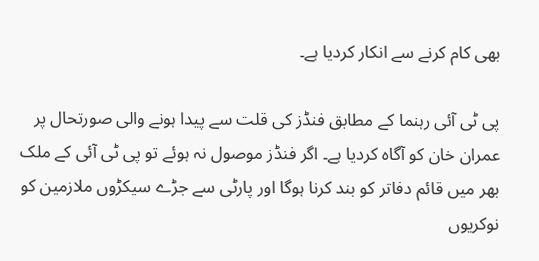بھی کام کرنے سے انکار کردیا ہے۔

پی ٹی آئی رہنما کے مطابق فنڈز کی قلت سے پیدا ہونے والی صورتحال پر عمران خان کو آگاہ کردیا ہے۔ اگر فنڈز موصول نہ ہوئے تو پی ٹی آئی کے ملک بھر میں قائم دفاتر کو بند کرنا ہوگا اور پارٹی سے جڑے سیکڑوں ملازمین کو نوکریوں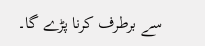سے برطرف کرنا پڑے گا۔